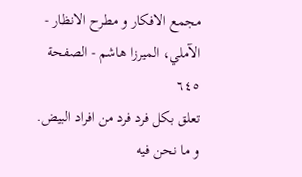مجمع الافكار و مطرح الانظار - الآملي، الميرزا هاشم - الصفحة ٦٤٥
تعلق بكل فرد فرد من افراد البيض.
و ما نحن فيه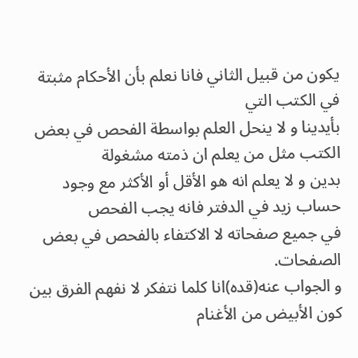يكون من قبيل الثاني فانا نعلم بأن الأحكام مثبتة في الكتب التي
بأيدينا و لا ينحل العلم بواسطة الفحص في بعض الكتب مثل من يعلم ان ذمته مشغولة
بدين و لا يعلم انه هو الأقل أو الأكثر مع وجود حساب زيد في الدفتر فانه يجب الفحص
في جميع صفحاته لا الاكتفاء بالفحص في بعض الصفحات.
و الجواب عنه(قده)انا كلما نتفكر لا نفهم الفرق بين كون الأبيض من الأغنام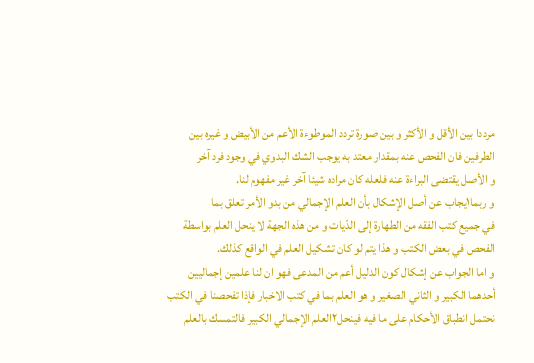مرددا بين الأقل و الأكثر و بين صورة تردد الموطوءة الأعم من الأبيض و غيره بين
الطرفين فان الفحص عنه بمقدار معتد به يوجب الشك البدوي في وجود فرد آخر
و الأصل يقتضى البراءة عنه فلعله كان مراده شيئا آخر غير مفهوم لنا.
و ربما١يجاب عن أصل الإشكال بأن العلم الإجمالي من بدو الأمر تعلق بما
في جميع كتب الفقه من الطهارة إلى الدّيات و من هذه الجهة لا ينحل العلم بواسطة
الفحص في بعض الكتب و هذا يتم لو كان تشكيل العلم في الواقع كذلك.
و اما الجواب عن إشكال كون الدليل أعم من المدعى فهو ان لنا علمين إجماليين
أحدهما الكبير و الثاني الصغير و هو العلم بما في كتب الاخبار فإذا تفحصنا في الكتب
نحتمل انطباق الأحكام على ما فيه فينحل٢العلم الإجمالي الكبير فالتمسك بالعلم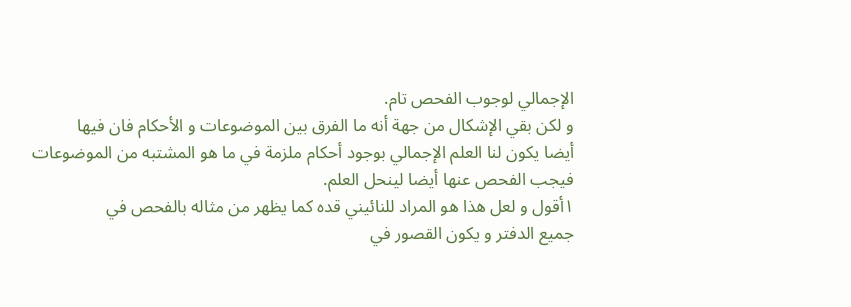الإجمالي لوجوب الفحص تام.
و لكن بقي الإشكال من جهة أنه ما الفرق بين الموضوعات و الأحكام فان فيها
أيضا يكون لنا العلم الإجمالي بوجود أحكام ملزمة في ما هو المشتبه من الموضوعات
فيجب الفحص عنها أيضا لينحل العلم.
١أقول و لعل هذا هو المراد للنائيني قده كما يظهر من مثاله بالفحص في
جميع الدفتر و يكون القصور في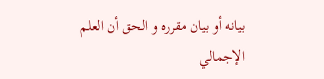بيانه أو بيان مقرره و الحق أن العلم الإجمالي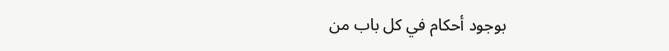بوجود أحكام في كل باب من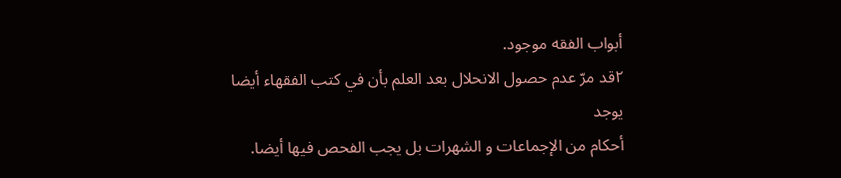أبواب الفقه موجود.
٢قد مرّ عدم حصول الانحلال بعد العلم بأن في كتب الفقهاء أيضا يوجد
أحكام من الإجماعات و الشهرات بل يجب الفحص فيها أيضا.